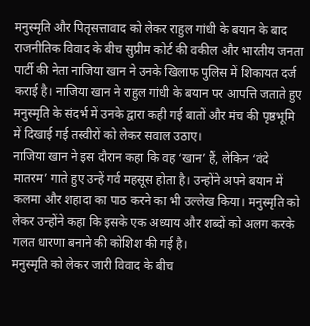मनुस्मृति और पितृसत्तावाद को लेकर राहुल गांधी के बयान के बाद राजनीतिक विवाद के बीच सुप्रीम कोर्ट की वकील और भारतीय जनता पार्टी की नेता नाजिया खान ने उनके खिलाफ पुलिस में शिकायत दर्ज कराई है। नाजिया खान ने राहुल गांधी के बयान पर आपत्ति जताते हुए मनुस्मृति के संदर्भ में उनके द्वारा कही गई बातों और मंच की पृष्ठभूमि में दिखाई गई तस्वीरों को लेकर सवाल उठाए।
नाजिया खान ने इस दौरान कहा कि वह ‘खान’ हैं, लेकिन ‘वंदे मातरम’ गाते हुए उन्हें गर्व महसूस होता है। उन्होंने अपने बयान में कलमा और शहादा का पाठ करने का भी उल्लेख किया। मनुस्मृति को लेकर उन्होंने कहा कि इसके एक अध्याय और शब्दों को अलग करके गलत धारणा बनाने की कोशिश की गई है।
मनुस्मृति को लेकर जारी विवाद के बीच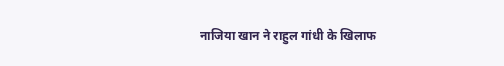नाजिया खान ने राहुल गांधी के खिलाफ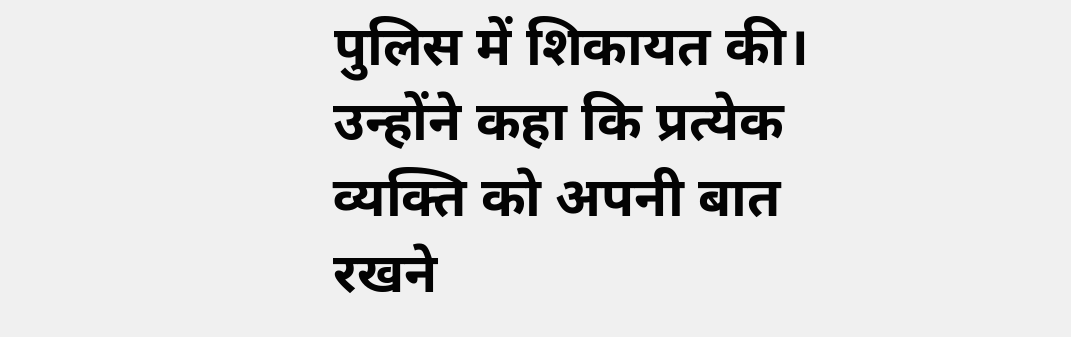पुलिस में शिकायत की। उन्होंने कहा कि प्रत्येक व्यक्ति को अपनी बात रखने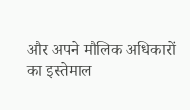और अपने मौलिक अधिकारों का इस्तेमाल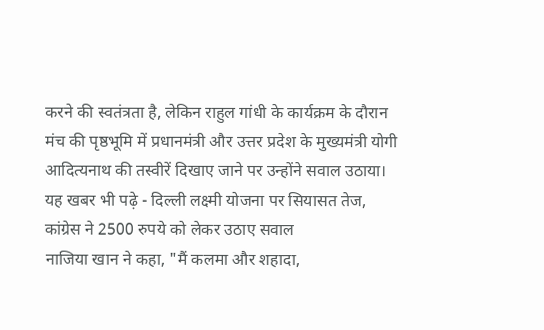करने की स्वतंत्रता है, लेकिन राहुल गांधी के कार्यक्रम के दौरान मंच की पृष्ठभूमि में प्रधानमंत्री और उत्तर प्रदेश के मुख्यमंत्री योगी आदित्यनाथ की तस्वीरें दिखाए जाने पर उन्होंने सवाल उठाया।
यह खबर भी पढ़े - दिल्ली लक्ष्मी योजना पर सियासत तेज, कांग्रेस ने 2500 रुपये को लेकर उठाए सवाल
नाजिया खान ने कहा, "मैं कलमा और शहादा,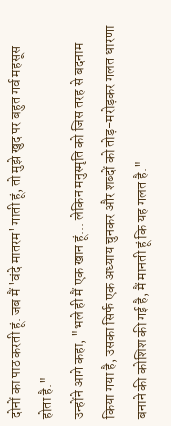दोनों का पाठ करती हूं. जब मैं 'वंदे मातरम' गाती हूं, तो मुझे खुद पर बहुत गर्व महसूस होता है."
उन्होंने आगे कहा, "भले ही मैं एक खान हूं... लेकिन मनुस्मृति को जिस तरह से बदनाम किया गया है, उसका सिर्फ एक अध्याय चुनकर और शब्दों को तोड़-मरोड़कर गलत धारणा बनाने की कोशिश की गई है, मैं मानती हूं कि यह गलत है."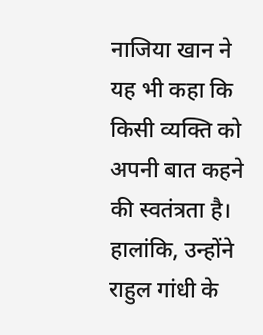नाजिया खान ने यह भी कहा कि किसी व्यक्ति को अपनी बात कहने की स्वतंत्रता है। हालांकि, उन्होंने राहुल गांधी के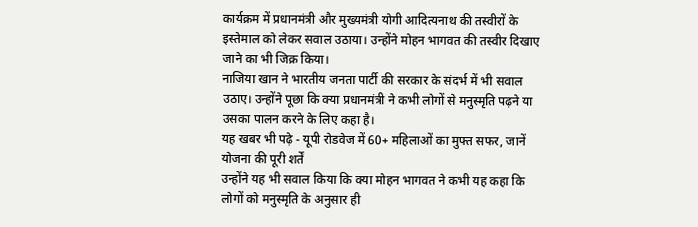कार्यक्रम में प्रधानमंत्री और मुख्यमंत्री योगी आदित्यनाथ की तस्वीरों के इस्तेमाल को लेकर सवाल उठाया। उन्होंने मोहन भागवत की तस्वीर दिखाए जाने का भी जिक्र किया।
नाजिया खान ने भारतीय जनता पार्टी की सरकार के संदर्भ में भी सवाल उठाए। उन्होंने पूछा कि क्या प्रधानमंत्री ने कभी लोगों से मनुस्मृति पढ़ने या उसका पालन करने के लिए कहा है।
यह खबर भी पढ़े - यूपी रोडवेज में 60+ महिलाओं का मुफ्त सफर, जानें योजना की पूरी शर्तें
उन्होंने यह भी सवाल किया कि क्या मोहन भागवत ने कभी यह कहा कि लोगों को मनुस्मृति के अनुसार ही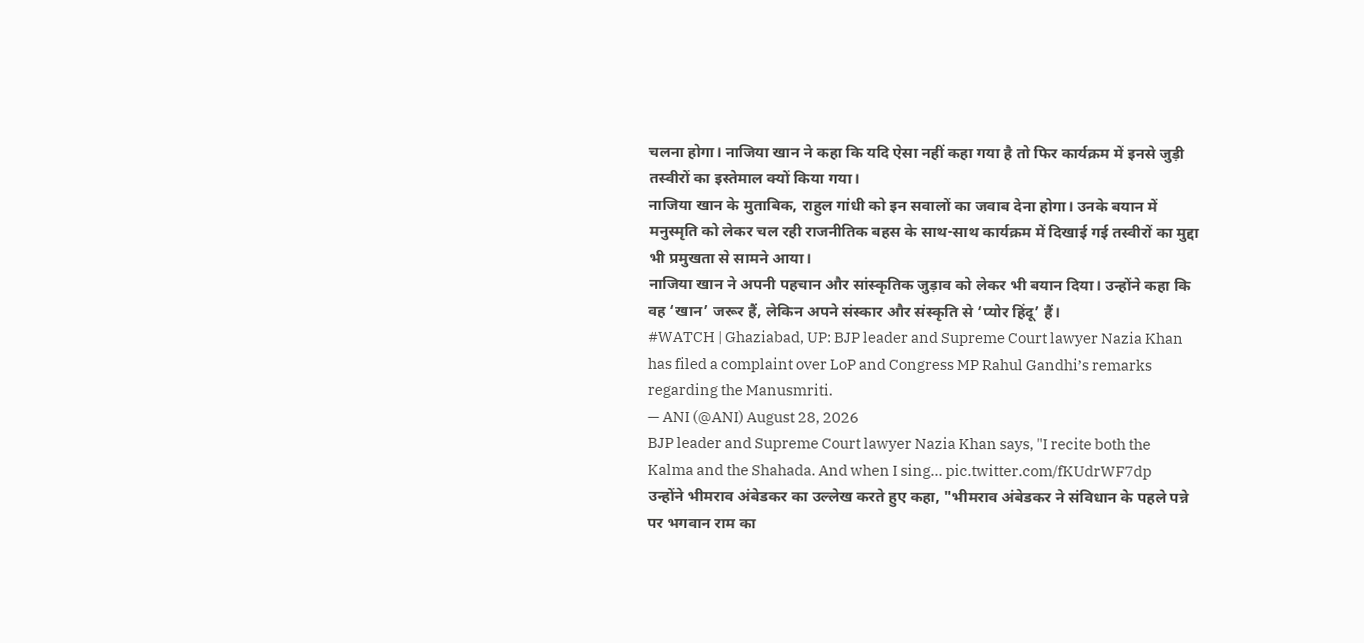चलना होगा। नाजिया खान ने कहा कि यदि ऐसा नहीं कहा गया है तो फिर कार्यक्रम में इनसे जुड़ी तस्वीरों का इस्तेमाल क्यों किया गया।
नाजिया खान के मुताबिक, राहुल गांधी को इन सवालों का जवाब देना होगा। उनके बयान में मनुस्मृति को लेकर चल रही राजनीतिक बहस के साथ-साथ कार्यक्रम में दिखाई गई तस्वीरों का मुद्दा भी प्रमुखता से सामने आया।
नाजिया खान ने अपनी पहचान और सांस्कृतिक जुड़ाव को लेकर भी बयान दिया। उन्होंने कहा कि वह ‘खान’ जरूर हैं, लेकिन अपने संस्कार और संस्कृति से ‘प्योर हिंदू’ हैं।
#WATCH | Ghaziabad, UP: BJP leader and Supreme Court lawyer Nazia Khan has filed a complaint over LoP and Congress MP Rahul Gandhi’s remarks regarding the Manusmriti.
— ANI (@ANI) August 28, 2026
BJP leader and Supreme Court lawyer Nazia Khan says, "I recite both the Kalma and the Shahada. And when I sing… pic.twitter.com/fKUdrWF7dp
उन्होंने भीमराव अंबेडकर का उल्लेख करते हुए कहा, "भीमराव अंबेडकर ने संविधान के पहले पन्ने पर भगवान राम का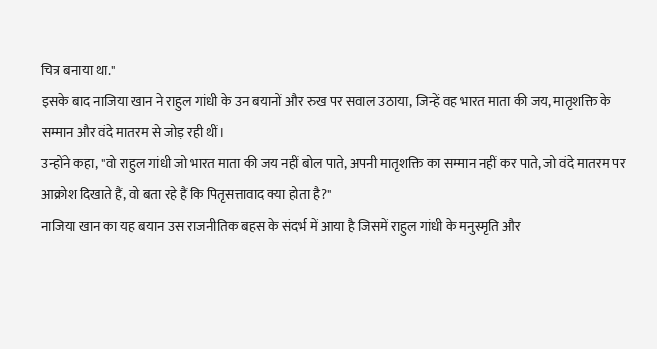चित्र बनाया था."
इसके बाद नाजिया खान ने राहुल गांधी के उन बयानों और रुख पर सवाल उठाया, जिन्हें वह भारत माता की जय, मातृशक्ति के सम्मान और वंदे मातरम से जोड़ रही थीं।
उन्होंने कहा, "वो राहुल गांधी जो भारत माता की जय नहीं बोल पाते, अपनी मातृशक्ति का सम्मान नहीं कर पाते, जो वंदे मातरम पर आक्रोश दिखाते हैं, वो बता रहे हैं कि पितृसत्तावाद क्या होता है?"
नाजिया खान का यह बयान उस राजनीतिक बहस के संदर्भ में आया है जिसमें राहुल गांधी के मनुस्मृति और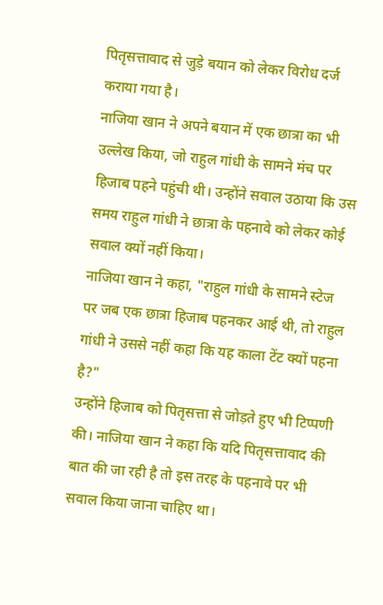पितृसत्तावाद से जुड़े बयान को लेकर विरोध दर्ज कराया गया है।
नाजिया खान ने अपने बयान में एक छात्रा का भी उल्लेख किया, जो राहुल गांधी के सामने मंच पर हिजाब पहने पहुंची थी। उन्होंने सवाल उठाया कि उस समय राहुल गांधी ने छात्रा के पहनावे को लेकर कोई सवाल क्यों नहीं किया।
नाजिया खान ने कहा, "राहुल गांधी के सामने स्टेज पर जब एक छात्रा हिजाब पहनकर आई थी, तो राहुल गांधी ने उससे नहीं कहा कि यह काला टेंट क्यों पहना है?"
उन्होंने हिजाब को पितृसत्ता से जोड़ते हुए भी टिप्पणी की। नाजिया खान ने कहा कि यदि पितृसत्तावाद की बात की जा रही है तो इस तरह के पहनावे पर भी सवाल किया जाना चाहिए था।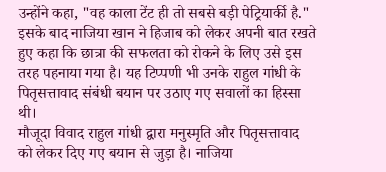उन्होंने कहा, "वह काला टेंट ही तो सबसे बड़ी पेट्रियार्की है."
इसके बाद नाजिया खान ने हिजाब को लेकर अपनी बात रखते हुए कहा कि छात्रा की सफलता को रोकने के लिए उसे इस तरह पहनाया गया है। यह टिप्पणी भी उनके राहुल गांधी के पितृसत्तावाद संबंधी बयान पर उठाए गए सवालों का हिस्सा थी।
मौजूदा विवाद राहुल गांधी द्वारा मनुस्मृति और पितृसत्तावाद को लेकर दिए गए बयान से जुड़ा है। नाजिया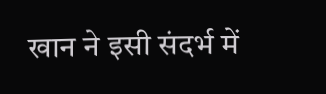खान ने इसी संदर्भ में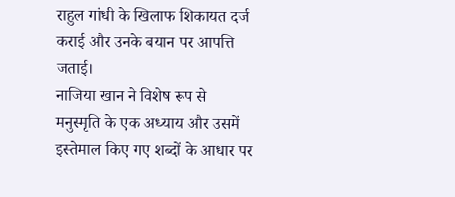राहुल गांधी के खिलाफ शिकायत दर्ज कराई और उनके बयान पर आपत्ति जताई।
नाजिया खान ने विशेष रूप से मनुस्मृति के एक अध्याय और उसमें इस्तेमाल किए गए शब्दों के आधार पर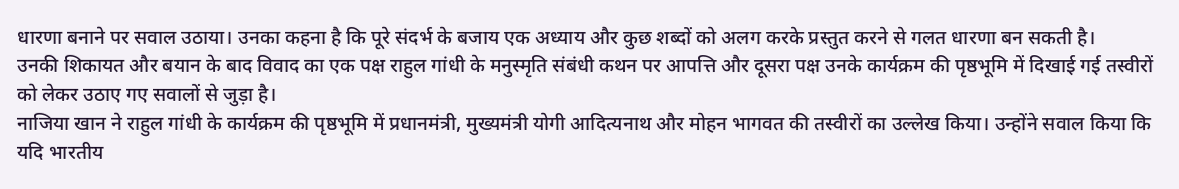धारणा बनाने पर सवाल उठाया। उनका कहना है कि पूरे संदर्भ के बजाय एक अध्याय और कुछ शब्दों को अलग करके प्रस्तुत करने से गलत धारणा बन सकती है।
उनकी शिकायत और बयान के बाद विवाद का एक पक्ष राहुल गांधी के मनुस्मृति संबंधी कथन पर आपत्ति और दूसरा पक्ष उनके कार्यक्रम की पृष्ठभूमि में दिखाई गई तस्वीरों को लेकर उठाए गए सवालों से जुड़ा है।
नाजिया खान ने राहुल गांधी के कार्यक्रम की पृष्ठभूमि में प्रधानमंत्री, मुख्यमंत्री योगी आदित्यनाथ और मोहन भागवत की तस्वीरों का उल्लेख किया। उन्होंने सवाल किया कि यदि भारतीय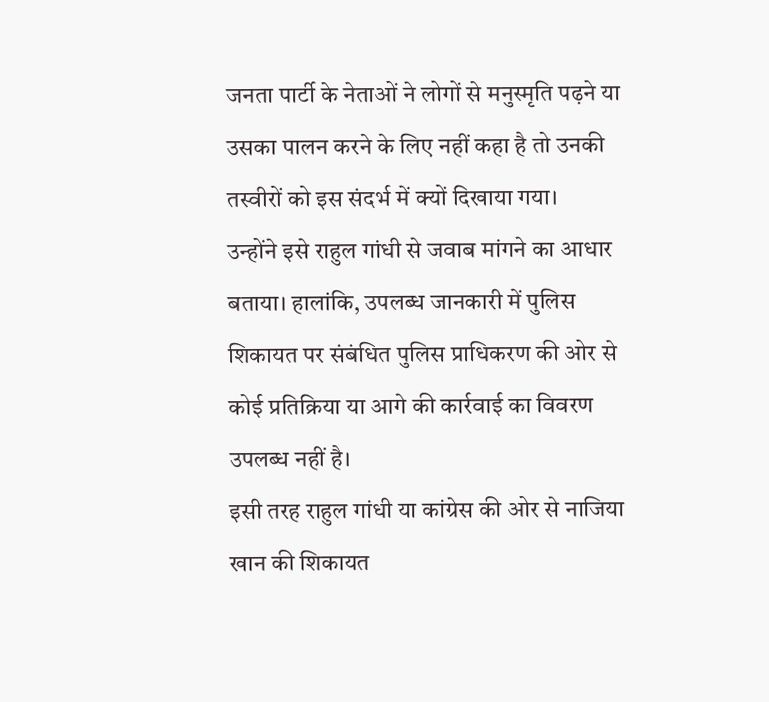जनता पार्टी के नेताओं ने लोगों से मनुस्मृति पढ़ने या उसका पालन करने के लिए नहीं कहा है तो उनकी तस्वीरों को इस संदर्भ में क्यों दिखाया गया।
उन्होंने इसे राहुल गांधी से जवाब मांगने का आधार बताया। हालांकि, उपलब्ध जानकारी में पुलिस शिकायत पर संबंधित पुलिस प्राधिकरण की ओर से कोई प्रतिक्रिया या आगे की कार्रवाई का विवरण उपलब्ध नहीं है।
इसी तरह राहुल गांधी या कांग्रेस की ओर से नाजिया खान की शिकायत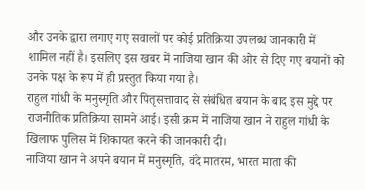और उनके द्वारा लगाए गए सवालों पर कोई प्रतिक्रिया उपलब्ध जानकारी में शामिल नहीं है। इसलिए इस खबर में नाजिया खान की ओर से दिए गए बयानों को उनके पक्ष के रूप में ही प्रस्तुत किया गया है।
राहुल गांधी के मनुस्मृति और पितृसत्तावाद से संबंधित बयान के बाद इस मुद्दे पर राजनीतिक प्रतिक्रिया सामने आई। इसी क्रम में नाजिया खान ने राहुल गांधी के खिलाफ पुलिस में शिकायत करने की जानकारी दी।
नाजिया खान ने अपने बयान में मनुस्मृति, वंदे मातरम, भारत माता की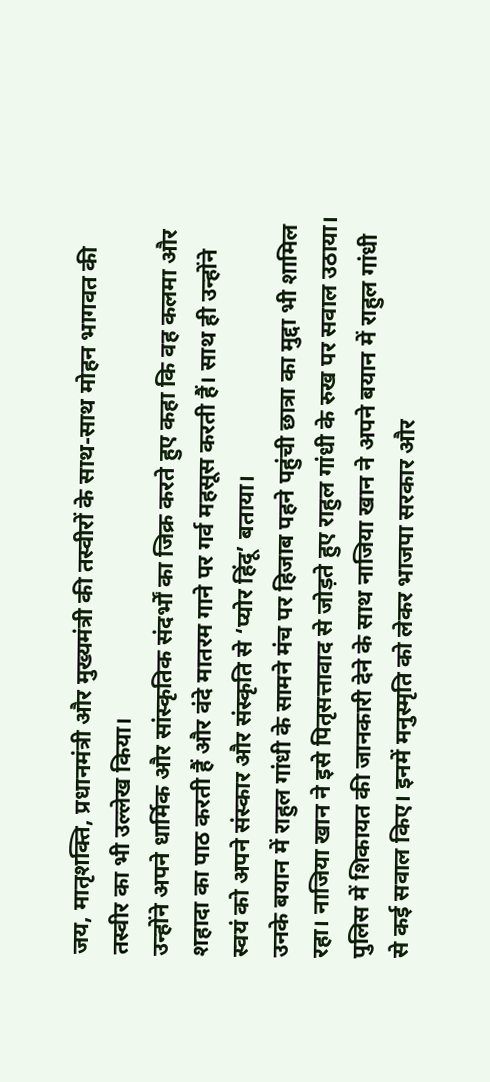जय, मातृशक्ति, प्रधानमंत्री और मुख्यमंत्री की तस्वीरों के साथ-साथ मोहन भागवत की तस्वीर का भी उल्लेख किया।
उन्होंने अपने धार्मिक और सांस्कृतिक संदर्भों का जिक्र करते हुए कहा कि वह कलमा और शहादा का पाठ करती हैं और वंदे मातरम गाने पर गर्व महसूस करती हैं। साथ ही उन्होंने स्वयं को अपने संस्कार और संस्कृति से ‘प्योर हिंदू’ बताया।
उनके बयान में राहुल गांधी के सामने मंच पर हिजाब पहने पहुंची छात्रा का मुद्दा भी शामिल रहा। नाजिया खान ने इसे पितृसत्तावाद से जोड़ते हुए राहुल गांधी के रुख पर सवाल उठाया।
पुलिस में शिकायत की जानकारी देने के साथ नाजिया खान ने अपने बयान में राहुल गांधी से कई सवाल किए। इनमें मनुस्मृति को लेकर भाजपा सरकार और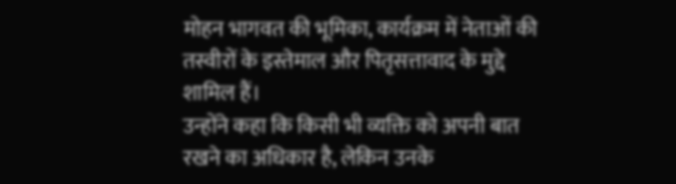मोहन भागवत की भूमिका, कार्यक्रम में नेताओं की तस्वीरों के इस्तेमाल और पितृसत्तावाद के मुद्दे शामिल हैं।
उन्होंने कहा कि किसी भी व्यक्ति को अपनी बात रखने का अधिकार है, लेकिन उनके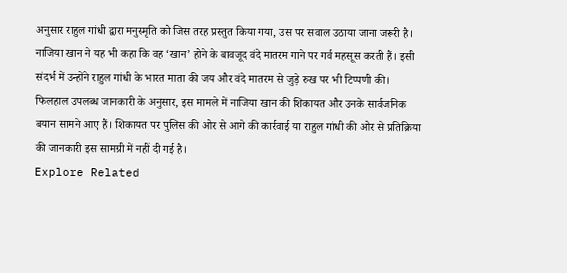अनुसार राहुल गांधी द्वारा मनुस्मृति को जिस तरह प्रस्तुत किया गया, उस पर सवाल उठाया जाना जरूरी है।
नाजिया खान ने यह भी कहा कि वह ‘खान’ होने के बावजूद वंदे मातरम गाने पर गर्व महसूस करती हैं। इसी संदर्भ में उन्होंने राहुल गांधी के भारत माता की जय और वंदे मातरम से जुड़े रुख पर भी टिप्पणी की।
फिलहाल उपलब्ध जानकारी के अनुसार, इस मामले में नाजिया खान की शिकायत और उनके सार्वजनिक बयान सामने आए हैं। शिकायत पर पुलिस की ओर से आगे की कार्रवाई या राहुल गांधी की ओर से प्रतिक्रिया की जानकारी इस सामग्री में नहीं दी गई है।
Explore Related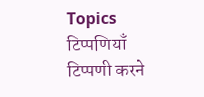Topics
टिप्पणियाँ
टिप्पणी करने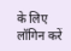के लिए लॉगिन करें